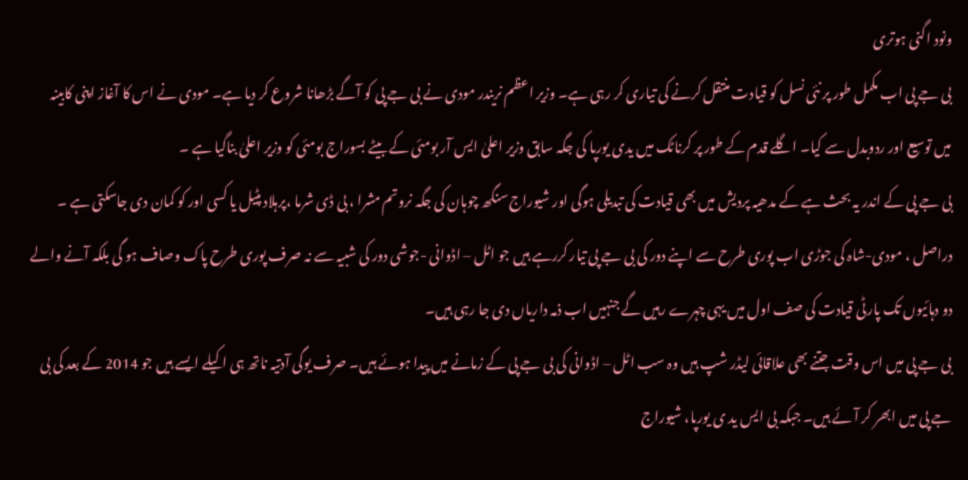ونود اگنی ہوتری
بی جے پی اب مکمل طور پر نئی نسل کو قیادت منتقل کرنے کی تیاری کر رہی ہے۔ وزیر اعظم نریندر مودی نے بی جے پی کو آگے بڑھانا شروع کر دیا ہے۔ مودی نے اس کا آغاز اپنی کابینہ میں توسیع اور ردوبدل سے کیا۔ اگلے قدم کے طور پر کرناٹک میں یدی یورپا کی جگہ سابق وزیر اعلیٰ ایس آر بومئی کے بیٹے بسوراج بومئی کو وزیر اعلیٰ بناگیا ہے ۔
بی جے پی کے اندر یہ بحث ہے کے مدھیہ پردیش میں بھی قیادت کی تبدیلی ہوگی اور شیوراج سنگھ چوہان کی جگہ نروتم مشرا ، بی ڈی شرما ،پرہلاد پٹیل یا کسی اور کو کمان دی جاسکتی ہے ۔
دراصل ، مودی-شاہ کی جوڑی اب پوری طرح سے اپنے دور کی بی جے پی تیار کررہے ہیں جو اٹل – اڈوانی -جوشی دور کی شبیہ سے نہ صرف پوری طرح پاک وصاف ہو گی بلکہ آنے والے دو دہائیوں تک پارٹی قیادت کی صف اول میں یہی چہرے رہیں گے جنہیں اب ذمہ داریاں دی جا رہی ہیں۔
بی جے پی میں اس وقت جتنے بھی علاقائی لیڈر شپ ہیں وہ سب اٹل – اڈوانی کی بی جے پی کے زمانے میں پیدا ہوئے ہیں۔ صرف یوگی آدتیہ ناتھ ہی اکیلے ایسے ہیں جو 2014 کے بعد کی بی جے پی میں ابھر کر آئے ہیں۔ جبکہ بی ایس ید ی یورپا، شیوراج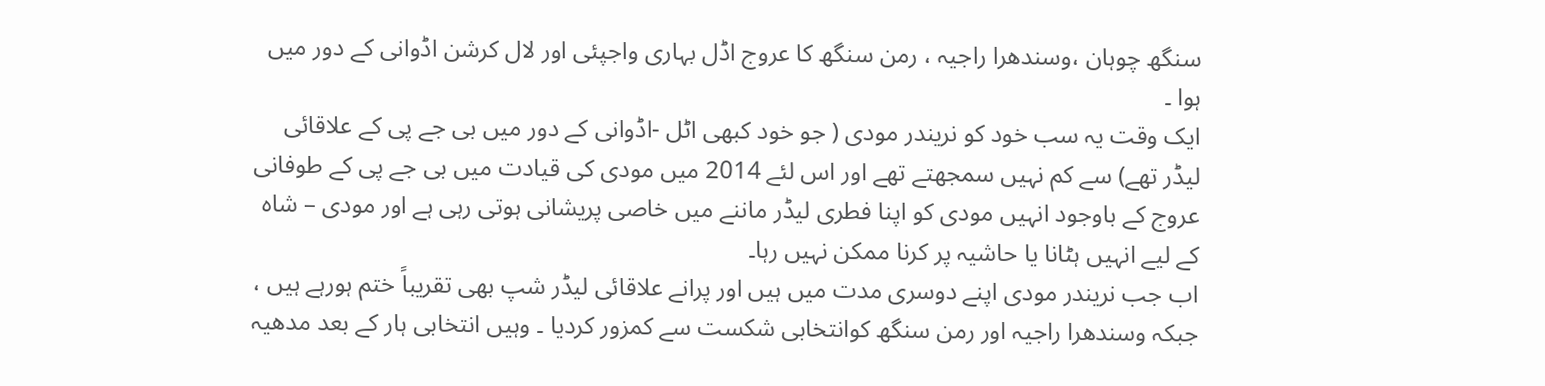سنگھ چوہان ،وسندھرا راجیہ ، رمن سنگھ کا عروج اڈل بہاری واجپئی اور لال کرشن اڈوانی کے دور میں ہوا ۔
ایک وقت یہ سب خود کو نریندر مودی ( جو خود کبھی اٹل -اڈوانی کے دور میں بی جے پی کے علاقائی لیڈر تھے) سے کم نہیں سمجھتے تھے اور اس لئے 2014 میں مودی کی قیادت میں بی جے پی کے طوفانی عروج کے باوجود انہیں مودی کو اپنا فطری لیڈر ماننے میں خاصی پریشانی ہوتی رہی ہے اور مودی – شاہ کے لیے انہیں ہٹانا یا حاشیہ پر کرنا ممکن نہیں رہا۔
اب جب نریندر مودی اپنے دوسری مدت میں ہیں اور پرانے علاقائی لیڈر شپ بھی تقریباً ختم ہورہے ہیں ، جبکہ وسندھرا راجیہ اور رمن سنگھ کوانتخابی شکست سے کمزور کردیا ۔ وہیں انتخابی ہار کے بعد مدھیہ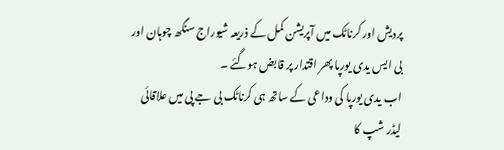پردیش اور کرناٹک میں آپریشن کمل کے ذریعہ شیوراج سنگھ چوہان اور بی ایس یدی یورپا پھر اقتدار پر قابض ہوگئے ۔
اب یدی یورپا کی وداعی کے ساتھ ہی کرناٹک بی جے پی میں علاقائی لیڈر شپ کا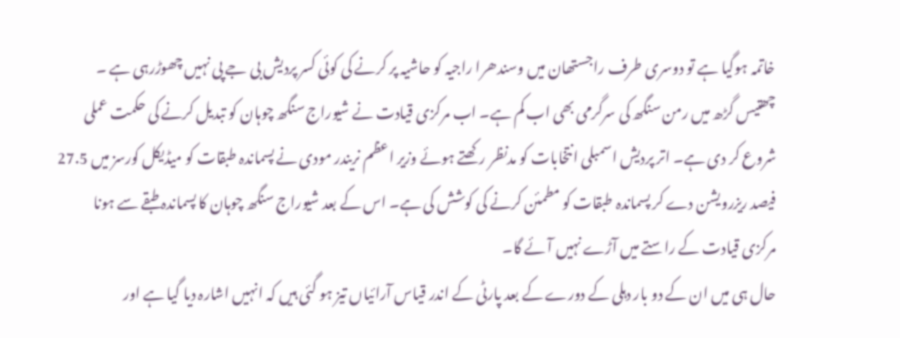خاتمہ ہوگیا ہے تو دوسری طرف راجستھان میں وسندھرا راجیہ کو حاشیہ پر کرنے کی کوئی کسر پردیش بی جے پی نہیں چھوڑرہی ہے ۔
چھتیس گڑھ میں رمن سنگھ کی سرگرمی بھی اب کم ہے۔ اب مرکزی قیادت نے شیوراج سنگھ چوہان کو تبدیل کرنے کی حکمت عملی شروع کر دی ہے۔ اتر پردیش اسمبلی انتخابات کو مدنظر رکھتے ہوئے وزیر اعظم نریندر مودی نے پسماندہ طبقات کو میڈیکل کورسز میں 27.5 فیصد ریزرویشن دے کر پسماندہ طبقات کو مطمئن کرنے کی کوشش کی ہے۔ اس کے بعد شیوراج سنگھ چوہان کا پسماندہ طبقے سے ہونا مرکزی قیادت کے راستے میں آڑے نہیں آئے گا۔
حال ہی میں ان کے دو بار دہلی کے دورے کے بعد پارٹی کے اندر قیاس آرائیاں تیز ہو گئی ہیں کہ انہیں اشارہ دیا گیا ہے اور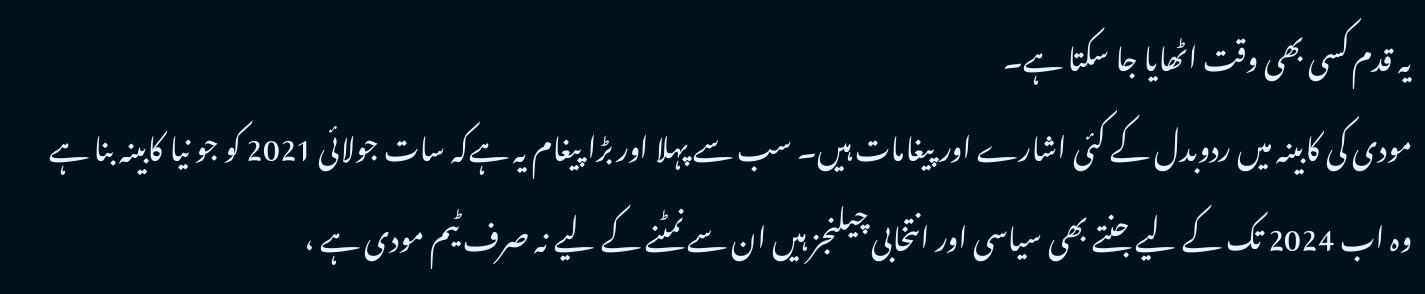یہ قدم کسی بھی وقت اٹھایا جا سکتا ہے۔
مودی کی کابینہ میں ردوبدل کے کئی اشارے اور پیغامات ہیں۔ سب سے پہلا اور بڑا پیغام یہ ہےکہ سات جولائی 2021 کو جو نیا کابینہ بنا ہے وہ اب 2024 تک کے لیے جنتے بھی سیاسی اور انتخابی چیلنجز ہیں ان سے نمٹنے کے لیے نہ صرف ٹیم مودی ہے ،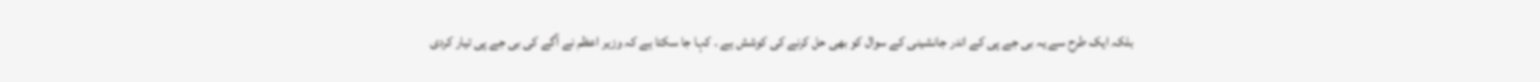بلکہ ایک طرح سے یہ بی جے پی کے اندر جانشینی کے سوال کو بھی حل کرنے کی کوشش ہے ۔ کہا جا سکتا ہے کہ وزیر اعظم نے آگے کی بی جے پی تیار کردی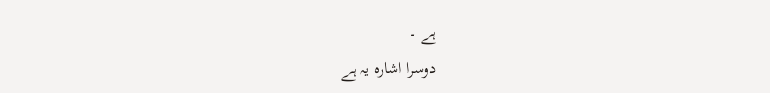ہے ۔
دوسرا اشارہ یہ ہے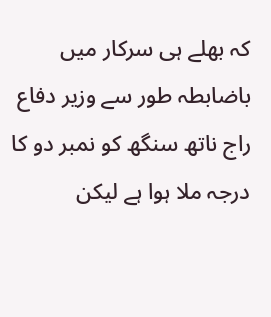کہ بھلے ہی سرکار میں باضابطہ طور سے وزیر دفاع راج ناتھ سنگھ کو نمبر دو کا درجہ ملا ہوا ہے لیکن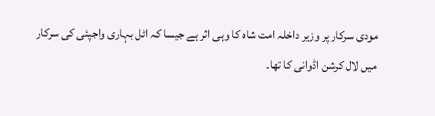مودی سرکار پر وزیر داخلہ امت شاہ کا وہی اثر ہے جیسا کہ اٹل بہاری واجپئی کی سرکار میں لال کرشن اڈوانی کا تھا۔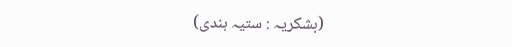(بشکریہ : ستیہ ہندی)